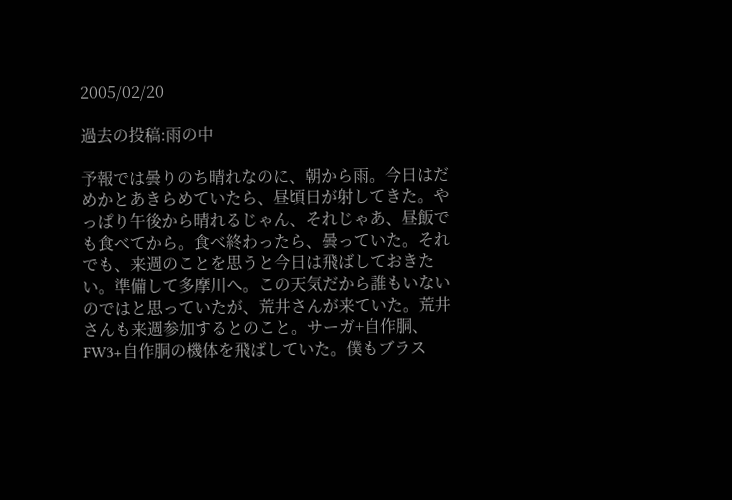2005/02/20

過去の投稿:雨の中

予報では曇りのち晴れなのに、朝から雨。今日はだめかとあきらめていたら、昼頃日が射してきた。やっぱり午後から晴れるじゃん、それじゃあ、昼飯でも食べてから。食べ終わったら、曇っていた。それでも、来週のことを思うと今日は飛ばしておきたい。準備して多摩川へ。この天気だから誰もいないのではと思っていたが、荒井さんが来ていた。荒井さんも来週参加するとのこと。サーガ+自作胴、FW3+自作胴の機体を飛ばしていた。僕もブラス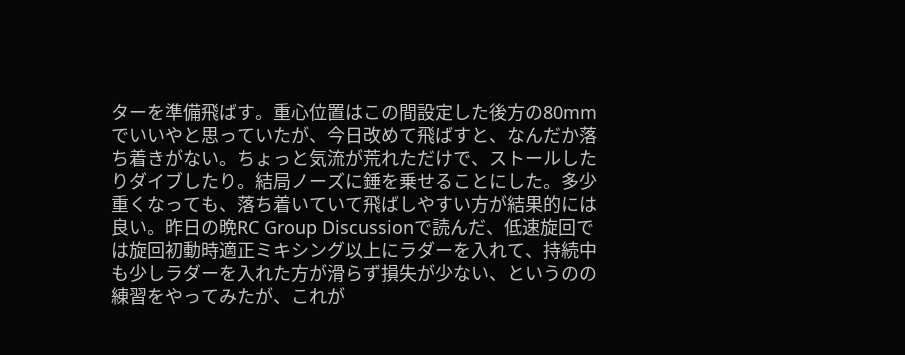ターを準備飛ばす。重心位置はこの間設定した後方の80mmでいいやと思っていたが、今日改めて飛ばすと、なんだか落ち着きがない。ちょっと気流が荒れただけで、ストールしたりダイブしたり。結局ノーズに錘を乗せることにした。多少重くなっても、落ち着いていて飛ばしやすい方が結果的には良い。昨日の晩RC Group Discussionで読んだ、低速旋回では旋回初動時適正ミキシング以上にラダーを入れて、持続中も少しラダーを入れた方が滑らず損失が少ない、というのの練習をやってみたが、これが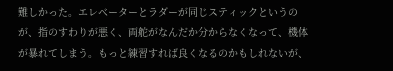難しかった。エレベーターとラダーが同じスティックというのが、指のすわりが悪く、両舵がなんだか分からなくなって、機体が暴れてしまう。もっと練習すれば良くなるのかもしれないが、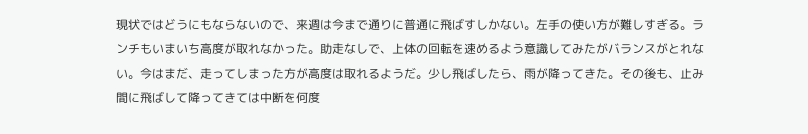現状ではどうにもならないので、来週は今まで通りに普通に飛ばすしかない。左手の使い方が難しすぎる。ランチもいまいち高度が取れなかった。助走なしで、上体の回転を速めるよう意識してみたがバランスがとれない。今はまだ、走ってしまった方が高度は取れるようだ。少し飛ばしたら、雨が降ってきた。その後も、止み間に飛ばして降ってきては中断を何度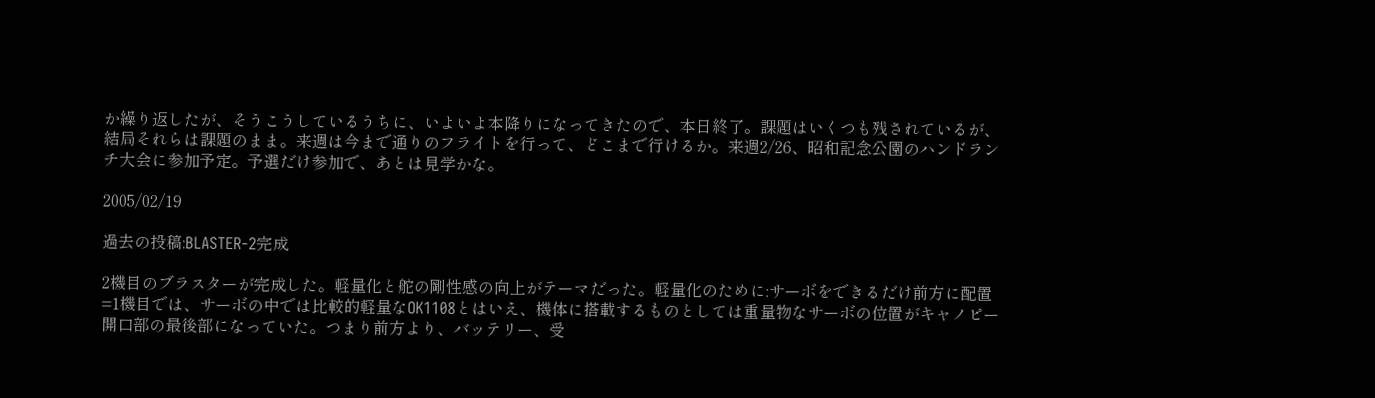か繰り返したが、そうこうしているうちに、いよいよ本降りになってきたので、本日終了。課題はいくつも残されているが、結局それらは課題のまま。来週は今まで通りのフライトを行って、どこまで行けるか。来週2/26、昭和記念公園のハンドランチ大会に参加予定。予選だけ参加で、あとは見学かな。

2005/02/19

過去の投稿:BLASTER-2完成

2機目のブラスターが完成した。軽量化と舵の剛性感の向上がテーマだった。軽量化のために:サーボをできるだけ前方に配置=1機目では、サーボの中では比較的軽量なOK1108とはいえ、機体に搭載するものとしては重量物なサーボの位置がキャノピー開口部の最後部になっていた。つまり前方より、バッテリー、受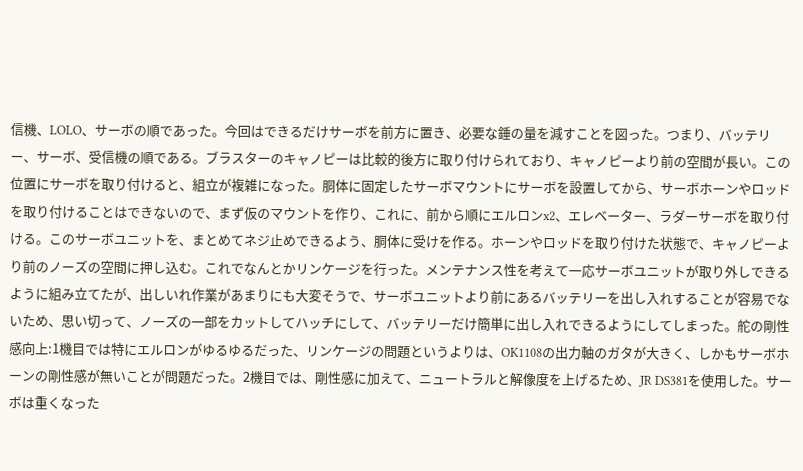信機、LOLO、サーボの順であった。今回はできるだけサーボを前方に置き、必要な錘の量を減すことを図った。つまり、バッテリー、サーボ、受信機の順である。ブラスターのキャノピーは比較的後方に取り付けられており、キャノピーより前の空間が長い。この位置にサーボを取り付けると、組立が複雑になった。胴体に固定したサーボマウントにサーボを設置してから、サーボホーンやロッドを取り付けることはできないので、まず仮のマウントを作り、これに、前から順にエルロンx2、エレベーター、ラダーサーボを取り付ける。このサーボユニットを、まとめてネジ止めできるよう、胴体に受けを作る。ホーンやロッドを取り付けた状態で、キャノピーより前のノーズの空間に押し込む。これでなんとかリンケージを行った。メンテナンス性を考えて一応サーボユニットが取り外しできるように組み立てたが、出しいれ作業があまりにも大変そうで、サーボユニットより前にあるバッテリーを出し入れすることが容易でないため、思い切って、ノーズの一部をカットしてハッチにして、バッテリーだけ簡単に出し入れできるようにしてしまった。舵の剛性感向上:1機目では特にエルロンがゆるゆるだった、リンケージの問題というよりは、OK1108の出力軸のガタが大きく、しかもサーボホーンの剛性感が無いことが問題だった。2機目では、剛性感に加えて、ニュートラルと解像度を上げるため、JR DS381を使用した。サーボは重くなった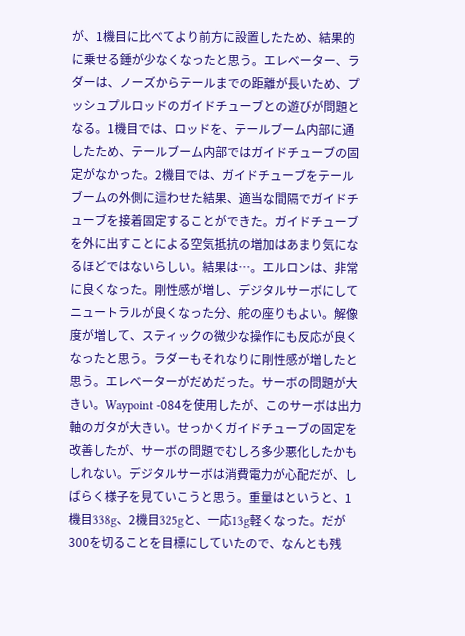が、1機目に比べてより前方に設置したため、結果的に乗せる錘が少なくなったと思う。エレベーター、ラダーは、ノーズからテールまでの距離が長いため、プッシュプルロッドのガイドチューブとの遊びが問題となる。1機目では、ロッドを、テールブーム内部に通したため、テールブーム内部ではガイドチューブの固定がなかった。2機目では、ガイドチューブをテールブームの外側に這わせた結果、適当な間隔でガイドチューブを接着固定することができた。ガイドチューブを外に出すことによる空気抵抗の増加はあまり気になるほどではないらしい。結果は…。エルロンは、非常に良くなった。剛性感が増し、デジタルサーボにしてニュートラルが良くなった分、舵の座りもよい。解像度が増して、スティックの微少な操作にも反応が良くなったと思う。ラダーもそれなりに剛性感が増したと思う。エレベーターがだめだった。サーボの問題が大きい。Waypoint -084を使用したが、このサーボは出力軸のガタが大きい。せっかくガイドチューブの固定を改善したが、サーボの問題でむしろ多少悪化したかもしれない。デジタルサーボは消費電力が心配だが、しばらく様子を見ていこうと思う。重量はというと、1機目338g、2機目325gと、一応13g軽くなった。だが300を切ることを目標にしていたので、なんとも残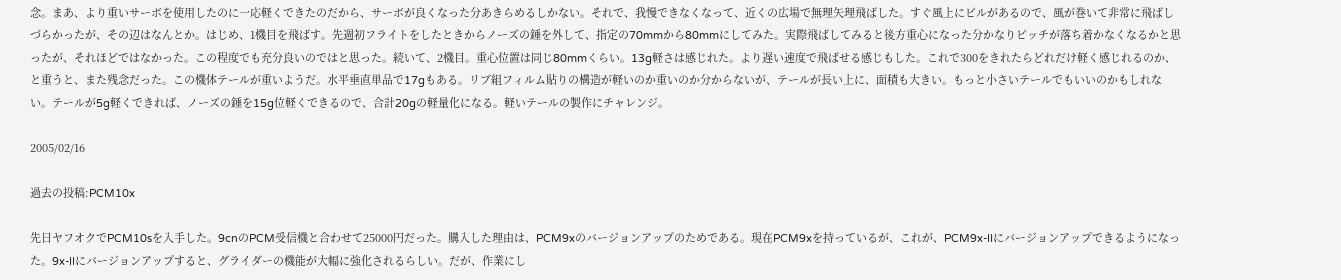念。まあ、より重いサーボを使用したのに一応軽くできたのだから、サーボが良くなった分あきらめるしかない。それで、我慢できなくなって、近くの広場で無理矢理飛ばした。すぐ風上にビルがあるので、風が巻いて非常に飛ばしづらかったが、その辺はなんとか。はじめ、1機目を飛ばす。先週初フライトをしたときからノーズの錘を外して、指定の70mmから80mmにしてみた。実際飛ばしてみると後方重心になった分かなりピッチが落ち着かなくなるかと思ったが、それほどではなかった。この程度でも充分良いのではと思った。続いて、2機目。重心位置は同じ80mmくらい。13g軽さは感じれた。より遅い速度で飛ばせる感じもした。これで300をきれたらどれだけ軽く感じれるのか、と重うと、また残念だった。この機体テールが重いようだ。水平垂直単品で17gもある。リブ組フィルム貼りの構造が軽いのか重いのか分からないが、テールが長い上に、面積も大きい。もっと小さいテールでもいいのかもしれない。テールが5g軽くできれば、ノーズの錘を15g位軽くできるので、合計20gの軽量化になる。軽いテールの製作にチャレンジ。

2005/02/16

過去の投稿:PCM10x

先日ヤフオクでPCM10sを入手した。9cnのPCM受信機と合わせて25000円だった。購入した理由は、PCM9xのバージョンアップのためである。現在PCM9xを持っているが、これが、PCM9x-IIにバージョンアップできるようになった。9x-IIにバージョンアップすると、グライダーの機能が大幅に強化されるらしい。だが、作業にし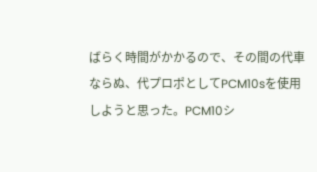ばらく時間がかかるので、その間の代車ならぬ、代プロポとしてPCM10sを使用しようと思った。PCM10シ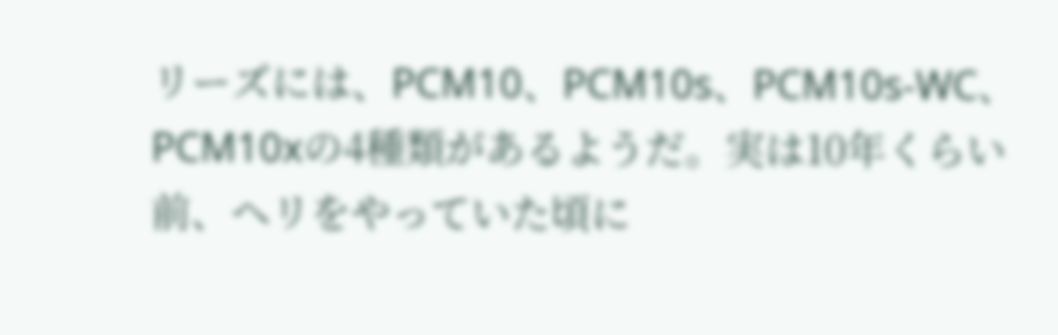リーズには、PCM10、PCM10s、PCM10s-WC、PCM10xの4種類があるようだ。実は10年くらい前、ヘリをやっていた頃に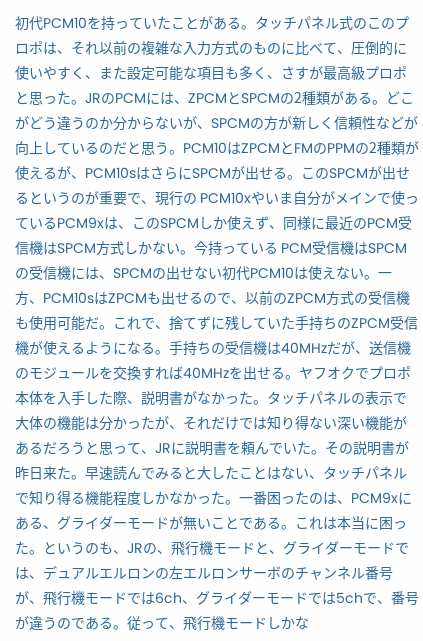初代PCM10を持っていたことがある。タッチパネル式のこのプロポは、それ以前の複雑な入力方式のものに比べて、圧倒的に使いやすく、また設定可能な項目も多く、さすが最高級プロポと思った。JRのPCMには、ZPCMとSPCMの2種類がある。どこがどう違うのか分からないが、SPCMの方が新しく信頼性などが向上しているのだと思う。PCM10はZPCMとFMのPPMの2種類が使えるが、PCM10sはさらにSPCMが出せる。このSPCMが出せるというのが重要で、現行の PCM10xやいま自分がメインで使っているPCM9xは、このSPCMしか使えず、同様に最近のPCM受信機はSPCM方式しかない。今持っている PCM受信機はSPCMの受信機には、SPCMの出せない初代PCM10は使えない。一方、PCM10sはZPCMも出せるので、以前のZPCM方式の受信機も使用可能だ。これで、捨てずに残していた手持ちのZPCM受信機が使えるようになる。手持ちの受信機は40MHzだが、送信機のモジュールを交換すれば40MHzを出せる。ヤフオクでプロポ本体を入手した際、説明書がなかった。タッチパネルの表示で大体の機能は分かったが、それだけでは知り得ない深い機能があるだろうと思って、JRに説明書を頼んでいた。その説明書が昨日来た。早速読んでみると大したことはない、タッチパネルで知り得る機能程度しかなかった。一番困ったのは、PCM9xにある、グライダーモードが無いことである。これは本当に困った。というのも、JRの、飛行機モードと、グライダーモードでは、デュアルエルロンの左エルロンサーボのチャンネル番号が、飛行機モードでは6ch、グライダーモードでは5chで、番号が違うのである。従って、飛行機モードしかな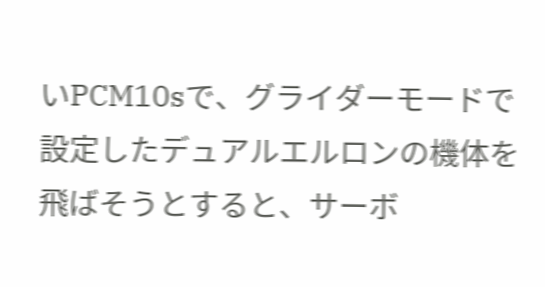いPCM10sで、グライダーモードで設定したデュアルエルロンの機体を飛ばそうとすると、サーボ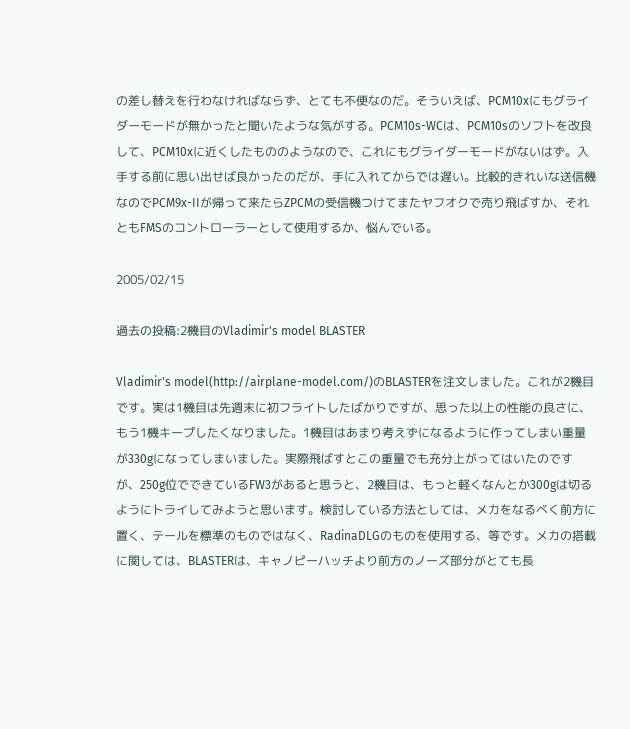の差し替えを行わなければならず、とても不便なのだ。そういえば、PCM10xにもグライダーモードが無かったと聞いたような気がする。PCM10s-WCは、PCM10sのソフトを改良して、PCM10xに近くしたもののようなので、これにもグライダーモードがないはず。入手する前に思い出せば良かったのだが、手に入れてからでは遅い。比較的きれいな送信機なのでPCM9x-IIが帰って来たらZPCMの受信機つけてまたヤフオクで売り飛ばすか、それともFMSのコントローラーとして使用するか、悩んでいる。

2005/02/15

過去の投稿:2機目のVladimir's model BLASTER

Vladimir's model(http://airplane-model.com/)のBLASTERを注文しました。これが2機目です。実は1機目は先週末に初フライトしたばかりですが、思った以上の性能の良さに、もう1機キープしたくなりました。1機目はあまり考えずになるように作ってしまい重量が330gになってしまいました。実際飛ばすとこの重量でも充分上がってはいたのですが、250g位でできているFW3があると思うと、2機目は、もっと軽くなんとか300gは切るようにトライしてみようと思います。検討している方法としては、メカをなるべく前方に置く、テールを標準のものではなく、RadinaDLGのものを使用する、等です。メカの搭載に関しては、BLASTERは、キャノピーハッチより前方のノーズ部分がとても長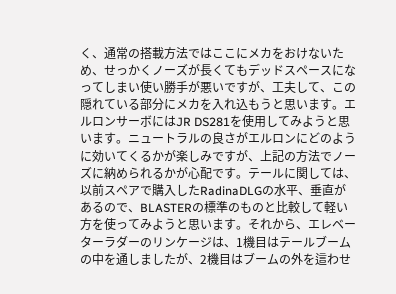く、通常の搭載方法ではここにメカをおけないため、せっかくノーズが長くてもデッドスペースになってしまい使い勝手が悪いですが、工夫して、この隠れている部分にメカを入れ込もうと思います。エルロンサーボにはJR DS281を使用してみようと思います。ニュートラルの良さがエルロンにどのように効いてくるかが楽しみですが、上記の方法でノーズに納められるかが心配です。テールに関しては、以前スペアで購入したRadinaDLGの水平、垂直があるので、BLASTERの標準のものと比較して軽い方を使ってみようと思います。それから、エレベーターラダーのリンケージは、1機目はテールブームの中を通しましたが、2機目はブームの外を這わせ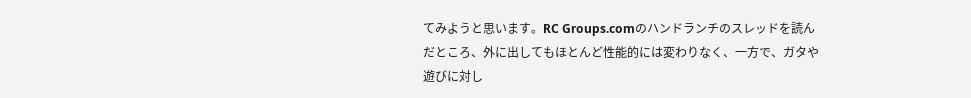てみようと思います。RC Groups.comのハンドランチのスレッドを読んだところ、外に出してもほとんど性能的には変わりなく、一方で、ガタや遊びに対し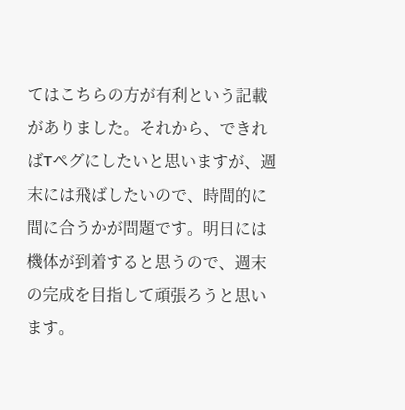てはこちらの方が有利という記載がありました。それから、できればTペグにしたいと思いますが、週末には飛ばしたいので、時間的に間に合うかが問題です。明日には機体が到着すると思うので、週末の完成を目指して頑張ろうと思います。